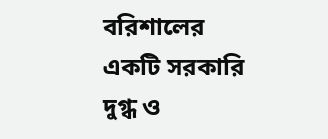বরিশালের একটি সরকারি দুগ্ধ ও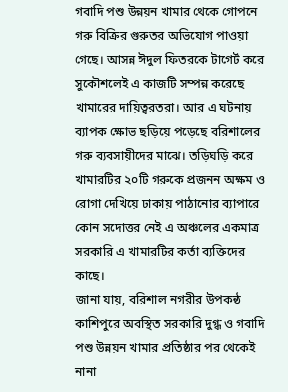গবাদি পশু উন্নয়ন খামার থেকে গোপনে গরু বিক্রির গুরুতর অভিযোগ পাওয়া গেছে। আসন্ন ঈদুল ফিতরকে টাগের্ট করে সুকৌশলেই এ কাজটি সম্পন্ন করেছে খামারের দায়িত্বরতরা। আর এ ঘটনায় ব্যাপক ক্ষোভ ছড়িয়ে পড়েছে বরিশালের গরু ব্যবসায়ীদের মাঝে। তড়িঘড়ি করে খামারটির ২০টি গরুকে প্রজনন অক্ষম ও রোগা দেখিয়ে ঢাকায় পাঠানোর ব্যাপারে কোন সদোত্তর নেই এ অঞ্চলের একমাত্র সরকারি এ খামারটির কর্তা ব্যক্তিদের কাছে।
জানা যায়, বরিশাল নগরীর উপকন্ঠ কাশিপুরে অবস্থিত সরকারি দুগ্ধ ও গবাদি পশু উন্নয়ন খামার প্রতিষ্ঠার পর থেকেই নানা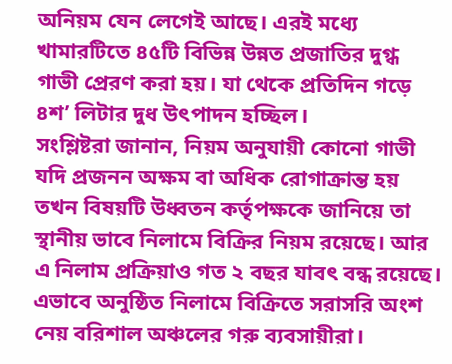অনিয়ম যেন লেগেই আছে। এরই মধ্যে খামারটিতে ৪৫টি বিভিন্ন উন্নত প্রজাতির দুগ্ধ গাভী প্রেরণ করা হয়। যা থেকে প্রতিদিন গড়ে ৪শ’ লিটার দুধ উৎপাদন হচ্ছিল।
সংশ্লিষ্টরা জানান, নিয়ম অনুযায়ী কোনো গাভী যদি প্রজনন অক্ষম বা অধিক রোগাক্রান্ত হয় তখন বিষয়টি উধ্বতন কর্তৃপক্ষকে জানিয়ে তা স্থানীয় ভাবে নিলামে বিক্রির নিয়ম রয়েছে। আর এ নিলাম প্রক্রিয়াও গত ২ বছর যাবৎ বন্ধ রয়েছে। এভাবে অনুষ্ঠিত নিলামে বিক্রিতে সরাসরি অংশ নেয় বরিশাল অঞ্চলের গরু ব্যবসায়ীরা।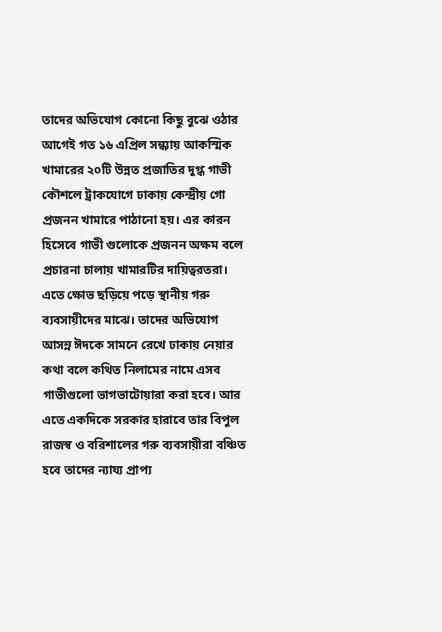তাদের অভিযোগ কোনো কিছু বুঝে ওঠার আগেই গত ১৬ এপ্রিল সন্ধ্যায় আকস্মিক খামারের ২০টি উন্নত প্রজাতির দুগ্ধ গাভী কৌশলে ট্রাকযোগে ঢাকায় কেন্দ্রীয় গো প্রজনন খামারে পাঠানো হয়। এর কারন হিসেবে গাভী গুলোকে প্রজনন অক্ষম বলে প্রচারনা চালায় খামারটির দায়িত্বরতরা। এতে ক্ষোভ ছড়িয়ে পড়ে স্থানীয় গরু ব্যবসায়ীদের মাঝে। তাদের অভিযোগ আসন্ন ঈদকে সামনে রেখে ঢাকায় নেয়ার কথা বলে কথিত নিলামের নামে এসব গাভীগুলো ভাগভাটোয়ারা করা হবে। আর এতে একদিকে সরকার হারাবে তার বিপুল রাজস্ব ও বরিশালের গরু ব্যবসায়ীরা বঞ্চিত হবে তাদের ন্যায্য প্রাপ্য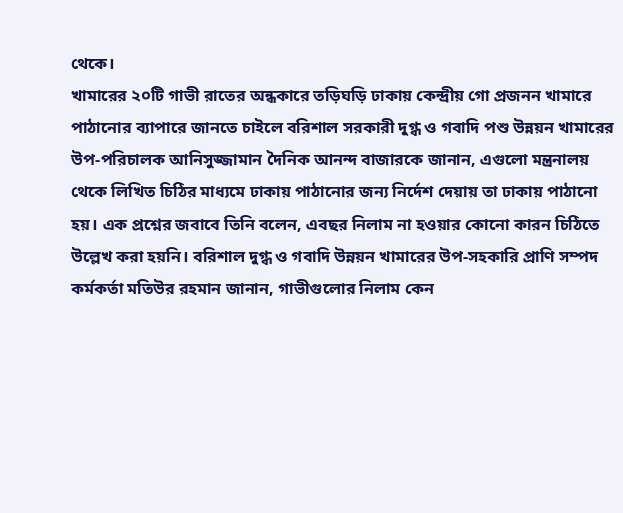থেকে।
খামারের ২০টি গাভী রাতের অন্ধকারে তড়িঘড়ি ঢাকায় কেন্দ্রীয় গো প্রজনন খামারে পাঠানোর ব্যাপারে জানতে চাইলে বরিশাল সরকারী দুগ্ধ ও গবাদি পশু উন্নয়ন খামারের উপ-পরিচালক আনিসুজ্জামান দৈনিক আনন্দ বাজারকে জানান, এগুলো মন্ত্রনালয় থেকে লিখিত চিঠির মাধ্যমে ঢাকায় পাঠানোর জন্য নির্দেশ দেয়ায় তা ঢাকায় পাঠানো হয়। এক প্রশ্নের জবাবে তিনি বলেন, এবছর নিলাম না হওয়ার কোনো কারন চিঠিতে উল্লেখ করা হয়নি। বরিশাল দুগ্ধ ও গবাদি উন্নয়ন খামারের উপ-সহকারি প্রাণি সম্পদ কর্মকর্তা মতিউর রহমান জানান, গাভীগুলোর নিলাম কেন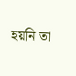হয়নি তা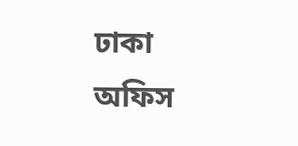ঢাকা অফিস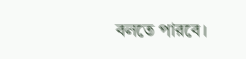বলতে পারবে।